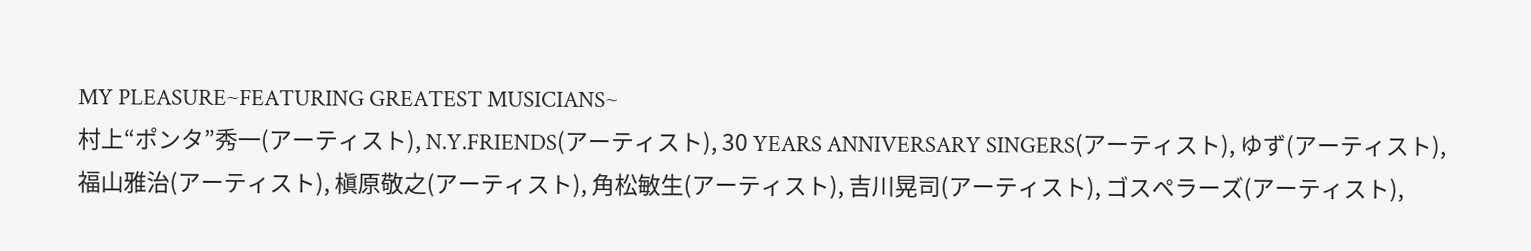MY PLEASURE~FEATURING GREATEST MUSICIANS~
村上“ポンタ”秀一(アーティスト), N.Y.FRIENDS(アーティスト), 30 YEARS ANNIVERSARY SINGERS(アーティスト), ゆず(アーティスト), 福山雅治(アーティスト), 槇原敬之(アーティスト), 角松敏生(アーティスト), 吉川晃司(アーティスト), ゴスペラーズ(アーティスト),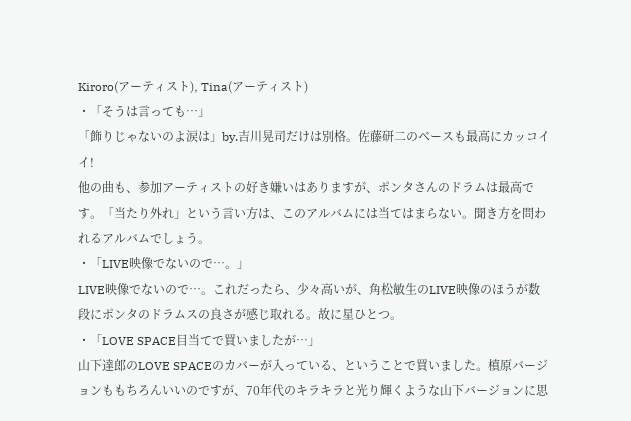Kiroro(アーティスト), Tina(アーティスト)
・「そうは言っても…」
「飾りじゃないのよ涙は」by.吉川晃司だけは別格。佐藤研二のベースも最高にカッコイイ!
他の曲も、参加アーティストの好き嫌いはありますが、ポンタさんのドラムは最高です。「当たり外れ」という言い方は、このアルバムには当てはまらない。聞き方を問われるアルバムでしょう。
・「LIVE映像でないので…。」
LIVE映像でないので…。これだったら、少々高いが、角松敏生のLIVE映像のほうが数段にポンタのドラムスの良さが感じ取れる。故に星ひとつ。
・「LOVE SPACE目当てで買いましたが…」
山下達郎のLOVE SPACEのカバーが入っている、ということで買いました。槙原バージョンももちろんいいのですが、70年代のキラキラと光り輝くような山下バージョンに思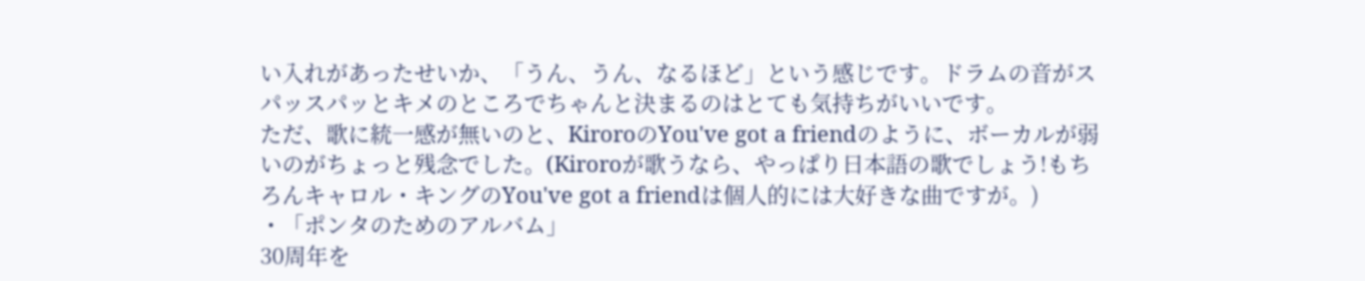い入れがあったせいか、「うん、うん、なるほど」という感じです。ドラムの音がスパッスパッとキメのところでちゃんと決まるのはとても気持ちがいいです。
ただ、歌に統一感が無いのと、KiroroのYou've got a friendのように、ボーカルが弱いのがちょっと残念でした。(Kiroroが歌うなら、やっぱり日本語の歌でしょう!もちろんキャロル・キングのYou've got a friendは個人的には大好きな曲ですが。)
・「ポンタのためのアルバム」
30周年を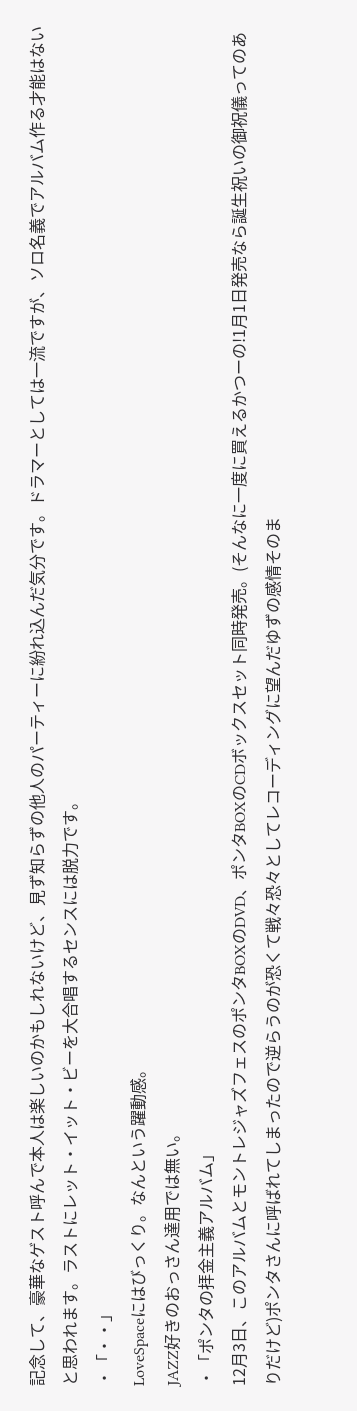記念して、豪華なゲスト呼んで本人は楽しいのかもしれないけど、見ず知らずの他人のパーティーに紛れ込んだ気分です。ドラマーとしては一流ですが、ソロ名義でアルバム作る才能はないと思われます。ラストにレット・イット・ビーを大合唱するセンスには脱力です。
・「・・」
LoveSpaceにはびっくり。なんという躍動感。
JAZZ好きのおっさん達用では無い。
・「ポンタの拝金主義アルバム」
12月3日、このアルバムとモントレジャズフェスのポンタBOXのDVD、ポンタBOXのCDボックスセット同時発売。(そんなに一度に買えるかつーの!1月1日発売なら誕生祝いの御祝儀ってのありだけど)ポンタさんに呼ばれてしまったので逆らうのが恐くて戦々恐々としてレコーディングに望んだゆずの感情そのま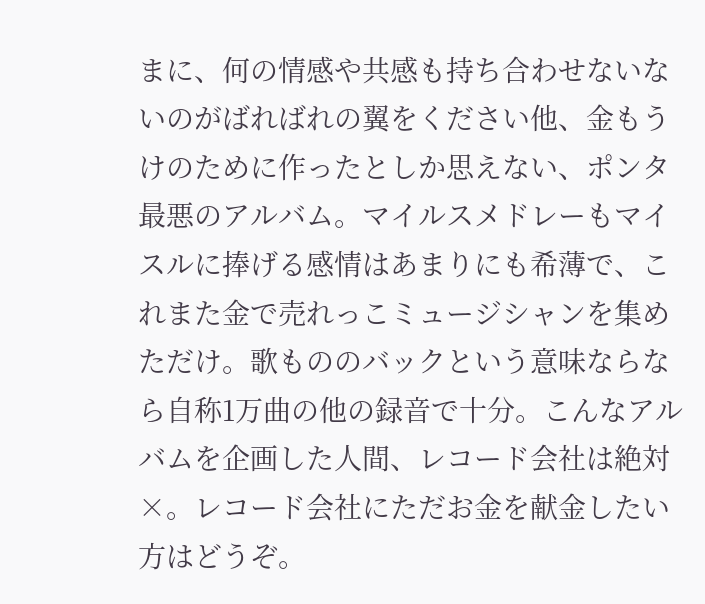まに、何の情感や共感も持ち合わせないないのがばればれの翼をください他、金もうけのために作ったとしか思えない、ポンタ最悪のアルバム。マイルスメドレーもマイスルに捧げる感情はあまりにも希薄で、これまた金で売れっこミュージシャンを集めただけ。歌もののバックという意味ならなら自称1万曲の他の録音で十分。こんなアルバムを企画した人間、レコード会社は絶対×。レコード会社にただお金を献金したい方はどうぞ。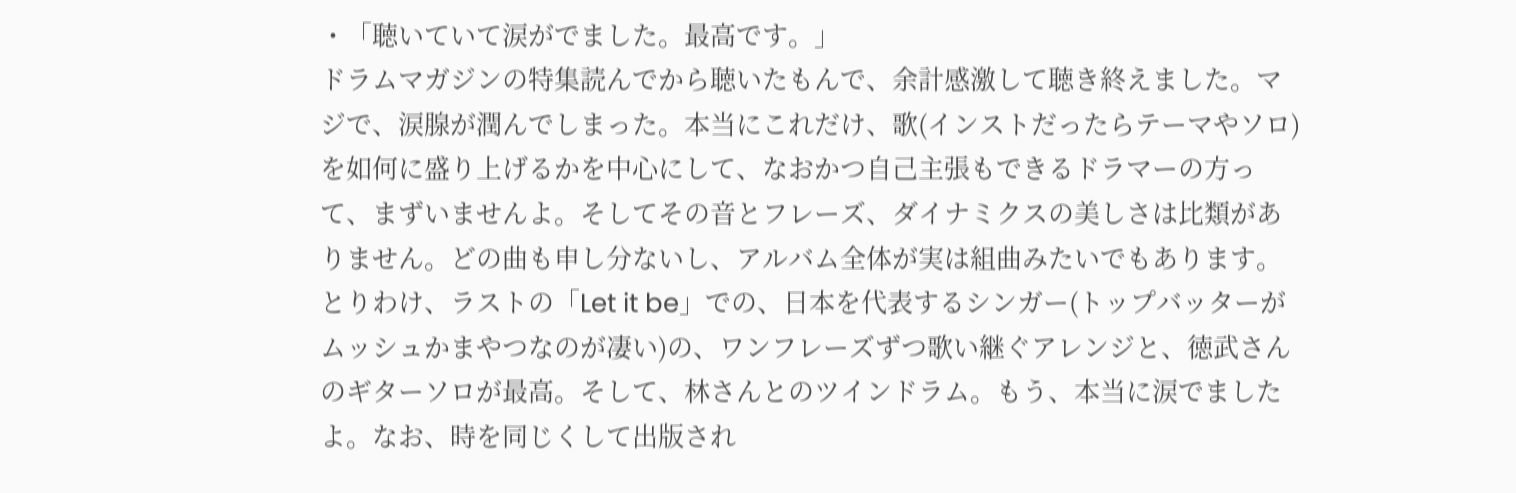・「聴いていて涙がでました。最高です。」
ドラムマガジンの特集読んでから聴いたもんで、余計感激して聴き終えました。マジで、涙腺が潤んでしまった。本当にこれだけ、歌(インストだったらテーマやソロ)を如何に盛り上げるかを中心にして、なおかつ自己主張もできるドラマーの方って、まずいませんよ。そしてその音とフレーズ、ダイナミクスの美しさは比類がありません。どの曲も申し分ないし、アルバム全体が実は組曲みたいでもあります。とりわけ、ラストの「Let it be」での、日本を代表するシンガー(トップバッターがムッシュかまやつなのが凄い)の、ワンフレーズずつ歌い継ぐアレンジと、徳武さんのギターソロが最高。そして、林さんとのツインドラム。もう、本当に涙でましたよ。なお、時を同じくして出版され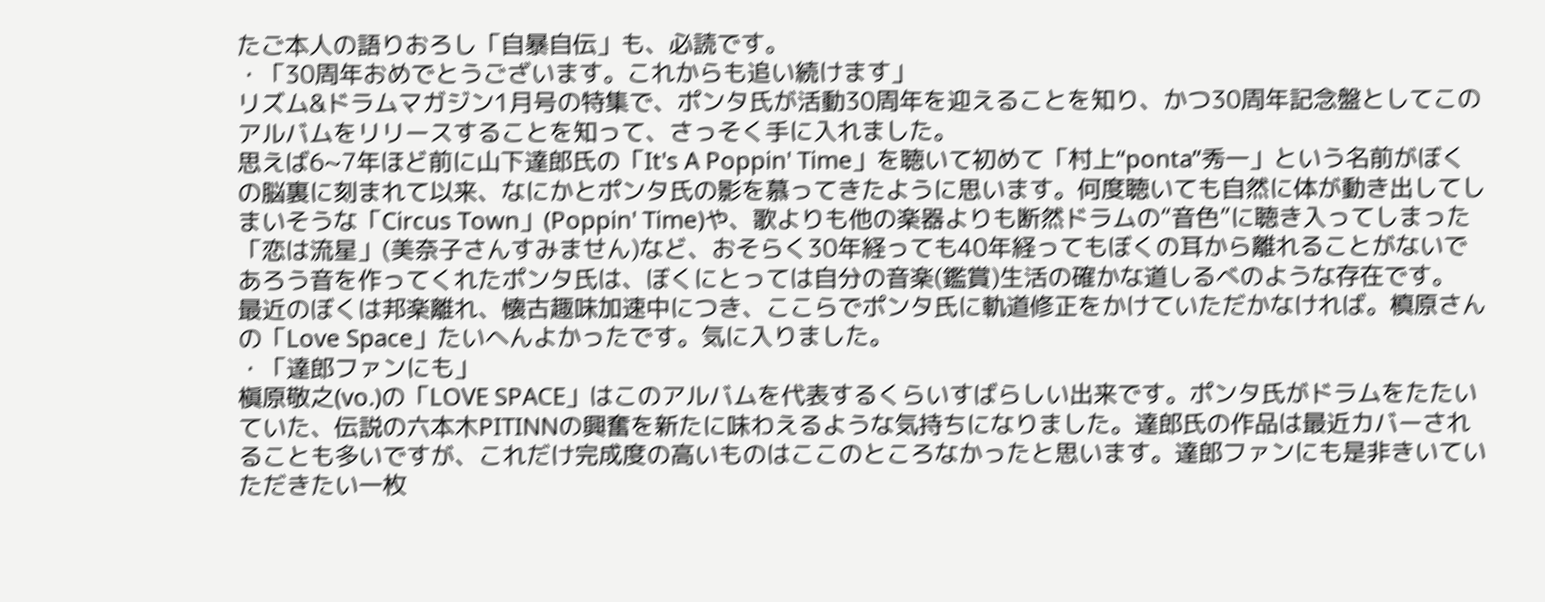たご本人の語りおろし「自暴自伝」も、必読です。
・「30周年おめでとうございます。これからも追い続けます」
リズム&ドラムマガジン1月号の特集で、ポンタ氏が活動30周年を迎えることを知り、かつ30周年記念盤としてこのアルバムをリリースすることを知って、さっそく手に入れました。
思えば6~7年ほど前に山下達郎氏の「It's A Poppin' Time」を聴いて初めて「村上“ponta”秀一」という名前がぼくの脳裏に刻まれて以来、なにかとポンタ氏の影を慕ってきたように思います。何度聴いても自然に体が動き出してしまいそうな「Circus Town」(Poppin' Time)や、歌よりも他の楽器よりも断然ドラムの“音色”に聴き入ってしまった「恋は流星」(美奈子さんすみません)など、おそらく30年経っても40年経ってもぼくの耳から離れることがないであろう音を作ってくれたポンタ氏は、ぼくにとっては自分の音楽(鑑賞)生活の確かな道しるべのような存在です。
最近のぼくは邦楽離れ、懐古趣味加速中につき、ここらでポンタ氏に軌道修正をかけていただかなければ。槙原さんの「Love Space」たいへんよかったです。気に入りました。
・「達郎ファンにも」
槇原敬之(vo.)の「LOVE SPACE」はこのアルバムを代表するくらいすばらしい出来です。ポンタ氏がドラムをたたいていた、伝説の六本木PITINNの興奮を新たに味わえるような気持ちになりました。達郎氏の作品は最近カバーされることも多いですが、これだけ完成度の高いものはここのところなかったと思います。達郎ファンにも是非きいていただきたい一枚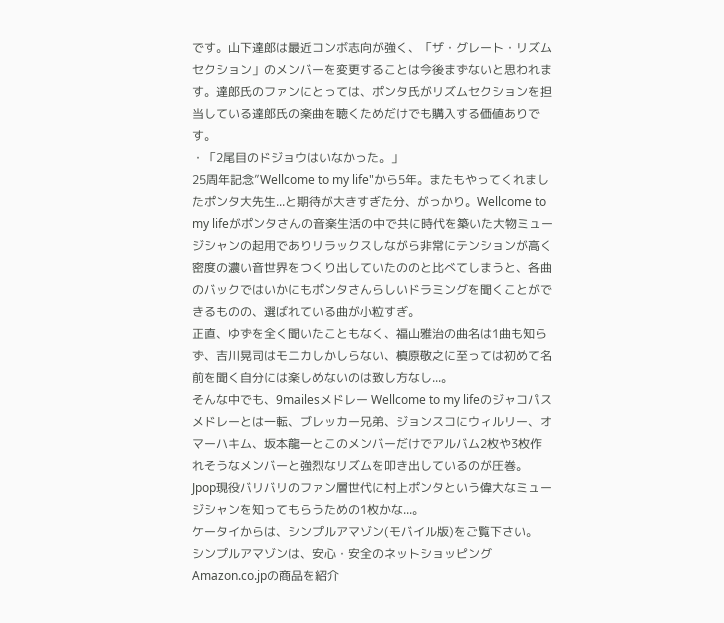です。山下達郎は最近コンボ志向が強く、「ザ・グレート・リズムセクション」のメンバーを変更することは今後まずないと思われます。達郎氏のファンにとっては、ポンタ氏がリズムセクションを担当している達郎氏の楽曲を聴くためだけでも購入する価値ありです。
・「2尾目のドジョウはいなかった。」
25周年記念”Wellcome to my life"から5年。またもやってくれましたポンタ大先生...と期待が大きすぎた分、がっかり。Wellcome to my lifeがポンタさんの音楽生活の中で共に時代を築いた大物ミュージシャンの起用でありリラックスしながら非常にテンションが高く密度の濃い音世界をつくり出していたののと比べてしまうと、各曲のバックではいかにもポンタさんらしいドラミングを聞くことができるものの、選ばれている曲が小粒すぎ。
正直、ゆずを全く聞いたこともなく、福山雅治の曲名は1曲も知らず、吉川晃司はモニカしかしらない、槙原敬之に至っては初めて名前を聞く自分には楽しめないのは致し方なし...。
そんな中でも、9mailesメドレー Wellcome to my lifeのジャコパスメドレーとは一転、ブレッカー兄弟、ジョンスコにウィルリー、オマーハキム、坂本龍一とこのメンバーだけでアルバム2枚や3枚作れそうなメンバーと強烈なリズムを叩き出しているのが圧巻。
Jpop現役バリバリのファン層世代に村上ポンタという偉大なミュージシャンを知ってもらうための1枚かな...。
ケータイからは、シンプルアマゾン(モバイル版)をご覧下さい。
シンプルアマゾンは、安心・安全のネットショッピングAmazon.co.jpの商品を紹介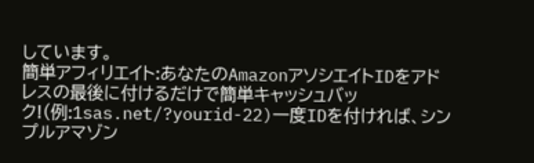しています。
簡単アフィリエイト:あなたのAmazonアソシエイトIDをアドレスの最後に付けるだけで簡単キャッシュバック!(例:1sas.net/?yourid-22)一度IDを付ければ、シンプルアマゾン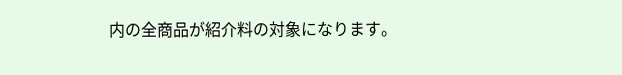内の全商品が紹介料の対象になります。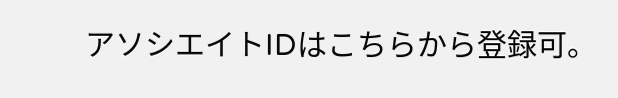アソシエイトIDはこちらから登録可。